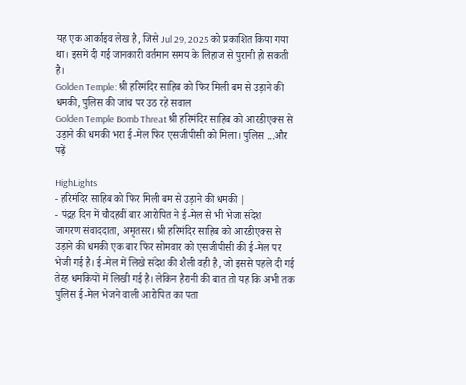यह एक आर्काइव लेख है, जिसे Jul 29, 2025 को प्रकाशित किया गया था। इसमें दी गई जानकारी वर्तमान समय के लिहाज से पुरानी हो सकती है।
Golden Temple: श्री हरिमंदिर साहिब को फिर मिली बम से उड़ाने की धमकी, पुलिस की जांच पर उठ रहे सवाल
Golden Temple Bomb Threat श्री हरिमंदिर साहिब को आरडीएक्स से उड़ाने की धमकी भरा ई-मेल फिर एसजीपीसी को मिला। पुलिस ...और पढ़ें

HighLights
- हरिमंदिर साहिब को फिर मिली बम से उड़ाने की धमकी |
- पंद्रह दिन में चौदहवीं बार आरोपित ने ई-मेल से भी भेजा संदेश
जागरण संवाददाता, अमृतसर। श्री हरिमंदिर साहिब को आरडीएक्स से उड़ाने की धमकी एक बार फिर सोमवार को एसजीपीसी की ई-मेल पर भेजी गई है। ई-मेल में लिखे संदेश की शैली वही है, जो इससे पहले दी गई तेरह धमकियों में लिखी गई है। लेकिन हैरानी की बात तो यह कि अभी तक पुलिस ई-मेल भेजने वाली आरोपित का पता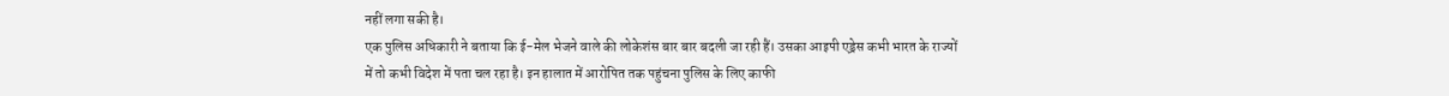नहीं लगा सकी है।
एक पुलिस अधिकारी ने बताया कि ई-मेल भेजने वाले की लोकेशंस बार बार बदली जा रही हैं। उसका आइपी एड्रेस कभी भारत के राज्यों में तो कभी विदेश में पता चल रहा है। इन हालात में आरोपित तक पहुंचना पुलिस के लिए काफी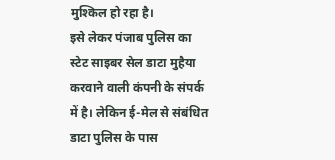मुश्किल हो रहा है।
इसे लेकर पंजाब पुलिस का स्टेट साइबर सेल डाटा मुहैया करवाने वाली कंपनी के संपर्क में है। लेकिन ई-मेल से संबंधित डाटा पुलिस के पास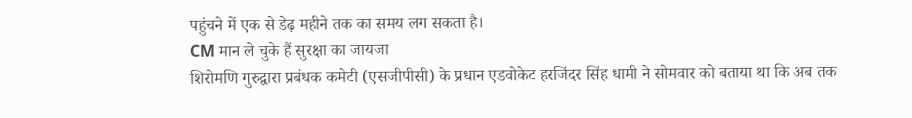पहुंचने में एक से डेढ़ महीने तक का समय लग सकता है।
CM मान ले चुके हैं सुरक्षा का जायजा
शिरोमणि गुरुद्वारा प्रबंधक कमेटी (एसजीपीसी) के प्रधान एडवोकेट हरजिंदर सिंह धामी ने सोमवार को बताया था कि अब तक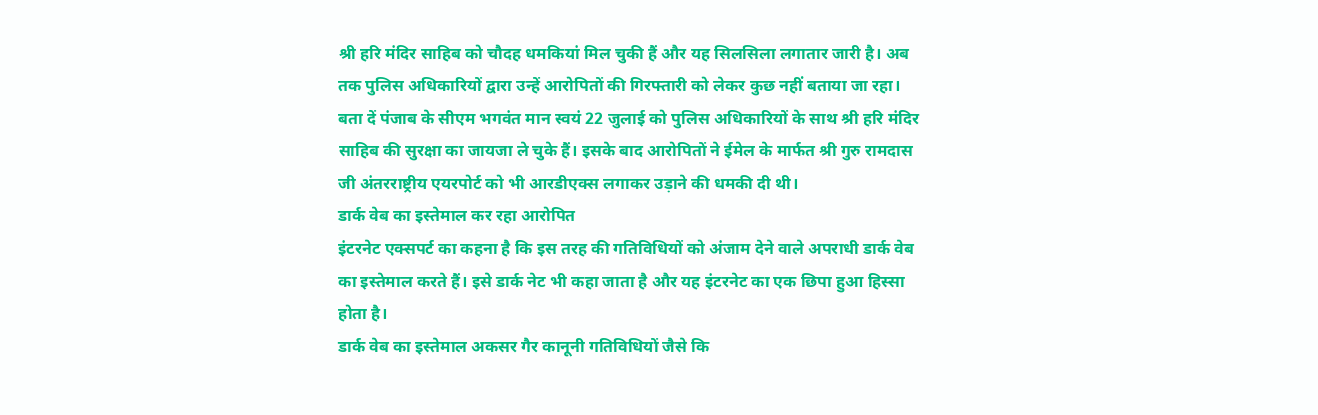श्री हरि मंदिर साहिब को चौदह धमकियां मिल चुकी हैं और यह सिलसिला लगातार जारी है। अब तक पुलिस अधिकारियों द्वारा उन्हें आरोपितों की गिरफ्तारी को लेकर कुछ नहीं बताया जा रहा।
बता दें पंजाब के सीएम भगवंत मान स्वयं 22 जुलाई को पुलिस अधिकारियों के साथ श्री हरि मंदिर साहिब की सुरक्षा का जायजा ले चुके हैं। इसके बाद आरोपितों ने ईमेल के मार्फत श्री गुरु रामदास जी अंतरराष्ट्रीय एयरपोर्ट को भी आरडीएक्स लगाकर उड़ाने की धमकी दी थी।
डार्क वेब का इस्तेमाल कर रहा आरोपित
इंटरनेट एक्सपर्ट का कहना है कि इस तरह की गतिविधियों को अंजाम देने वाले अपराधी डार्क वेब का इस्तेमाल करते हैं। इसे डार्क नेट भी कहा जाता है और यह इंटरनेट का एक छिपा हुआ हिस्सा होता है।
डार्क वेब का इस्तेमाल अकसर गैर कानूनी गतिविधियों जैसे कि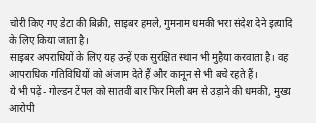चोरी किए गए डेटा की बिक्री, साइबर हमले, गुमनाम धमकी भरा संदेश देने इत्यादि के लिए किया जाता है।
साइबर अपराधियों के लिए यह उन्हें एक सुरक्षित स्थान भी मुहैया करवाता है। वह आपराधिक गतिविधियों को अंजाम देते हैं और कानून से भी बचे रहते हैं।
ये भी पढ़ें- गोल्डन टेंपल को सातवीं बार फिर मिली बम से उड़ाने की धमकी, मुख्य आरोपी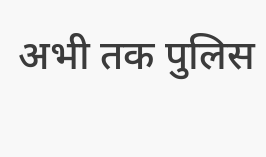अभी तक पुलिस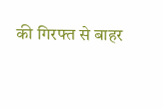की गिरफ्त से बाहर